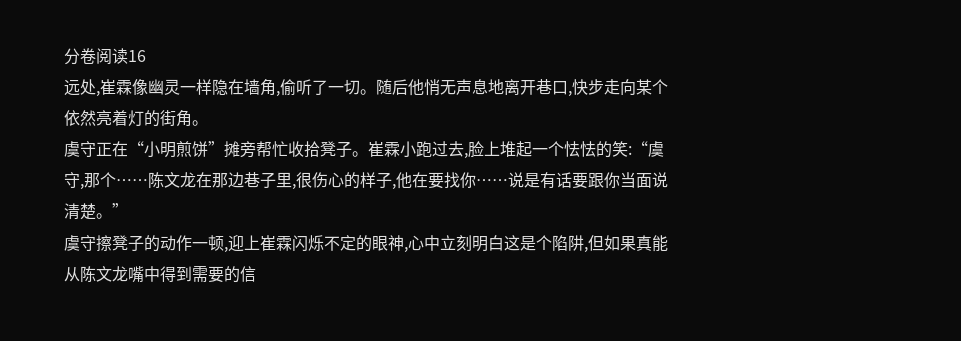分卷阅读16
远处,崔霖像幽灵一样隐在墙角,偷听了一切。随后他悄无声息地离开巷口,快步走向某个依然亮着灯的街角。
虞守正在“小明煎饼”摊旁帮忙收拾凳子。崔霖小跑过去,脸上堆起一个怯怯的笑:“虞守,那个……陈文龙在那边巷子里,很伤心的样子,他在要找你……说是有话要跟你当面说清楚。”
虞守擦凳子的动作一顿,迎上崔霖闪烁不定的眼神,心中立刻明白这是个陷阱,但如果真能从陈文龙嘴中得到需要的信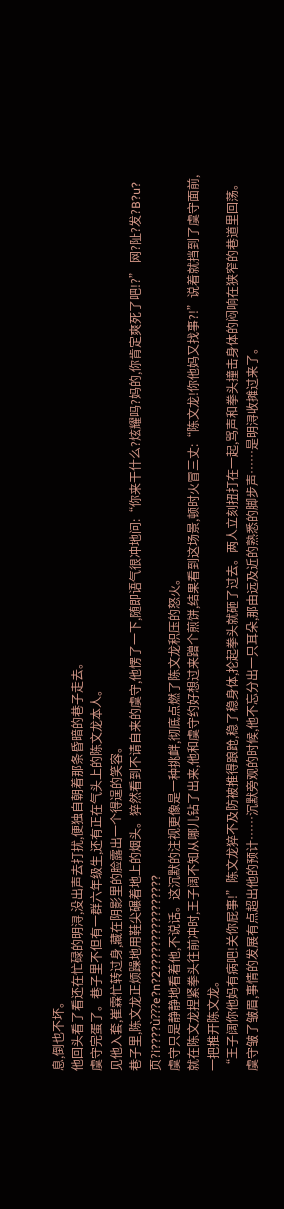息,倒也不坏。
他回头看了看还在忙碌的明浔,没出声去打扰,便独自朝着那条昏暗的巷子走去。
虞守完蛋了。巷子里不但有一群六年级生,还有正在气头上的陈文龙本人。
见他入套,崔霖忙转过身,藏在阴影里的脸露出一个得逞的笑容。
巷子里,陈文龙正烦躁地用鞋尖碾着地上的烟头。猝然看到不请自来的虞守,他愣了一下,随即语气很冲地问:“你来干什么?炫耀吗?妈的,你肯定爽死了吧!?” 网?阯?发?B?u?页?i????ù???e?n?2????????????????
虞守只是静静地看着他,不说话。这沉默的注视更像是一种挑衅,彻底点燃了陈文龙积压的怒火。
就在陈文龙捏紧拳头往前冲时,王子阔不知从哪儿钻了出来,他和虞守约好想过来蹭个煎饼,结果看到这场景,顿时火冒三丈:“陈文龙!你他妈又找事?!”说着就挡到了虞守面前,一把推开陈文龙。
“王子阔你他妈有病吧!关你屁事!”陈文龙猝不及防被推得踉跄,稳了稳身体,抡起拳头就砸了过去。两人立刻扭打在一起,骂声和拳头撞击身体的闷响在狭窄的巷道里回荡。
虞守皱了皱眉,事情的发展有点超出他的预计……沉默旁观的时候,他不忘分出一只耳朵,那由远及近的熟悉的脚步声……是明浔收摊过来了。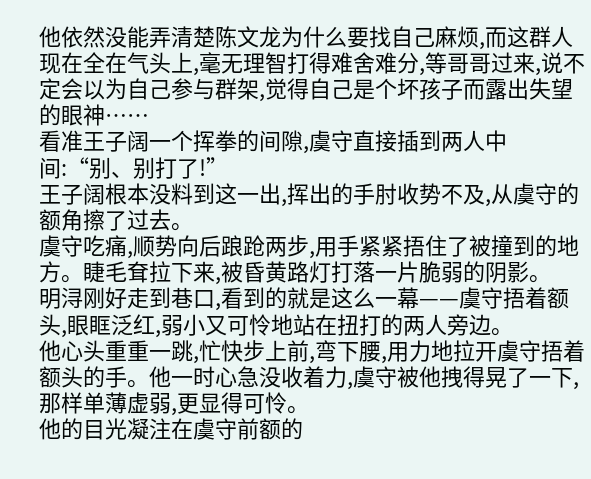他依然没能弄清楚陈文龙为什么要找自己麻烦,而这群人现在全在气头上,毫无理智打得难舍难分,等哥哥过来,说不定会以为自己参与群架,觉得自己是个坏孩子而露出失望的眼神……
看准王子阔一个挥拳的间隙,虞守直接插到两人中间:“别、别打了!”
王子阔根本没料到这一出,挥出的手肘收势不及,从虞守的额角擦了过去。
虞守吃痛,顺势向后踉跄两步,用手紧紧捂住了被撞到的地方。睫毛耷拉下来,被昏黄路灯打落一片脆弱的阴影。
明浔刚好走到巷口,看到的就是这么一幕——虞守捂着额头,眼眶泛红,弱小又可怜地站在扭打的两人旁边。
他心头重重一跳,忙快步上前,弯下腰,用力地拉开虞守捂着额头的手。他一时心急没收着力,虞守被他拽得晃了一下,那样单薄虚弱,更显得可怜。
他的目光凝注在虞守前额的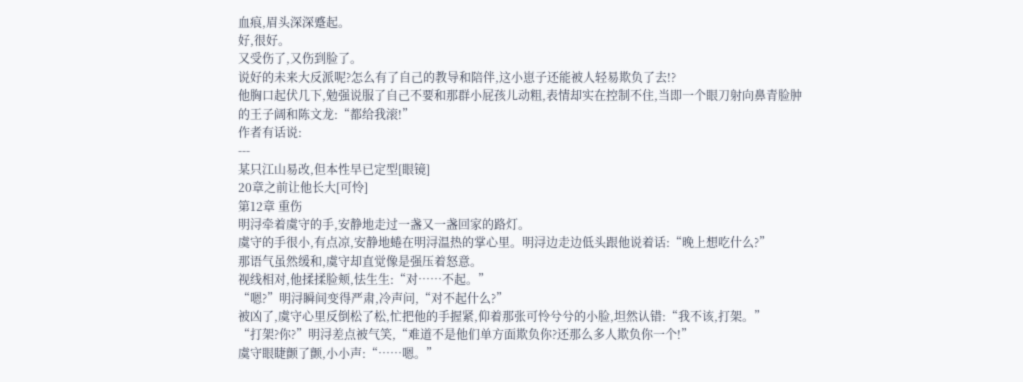血痕,眉头深深蹙起。
好,很好。
又受伤了,又伤到脸了。
说好的未来大反派呢?怎么有了自己的教导和陪伴,这小崽子还能被人轻易欺负了去!?
他胸口起伏几下,勉强说服了自己不要和那群小屁孩儿动粗,表情却实在控制不住,当即一个眼刀射向鼻青脸肿的王子阔和陈文龙:“都给我滚!”
作者有话说:
---
某只江山易改,但本性早已定型[眼镜]
20章之前让他长大[可怜]
第12章 重伤
明浔牵着虞守的手,安静地走过一盏又一盏回家的路灯。
虞守的手很小,有点凉,安静地蜷在明浔温热的掌心里。明浔边走边低头跟他说着话:“晚上想吃什么?”
那语气虽然缓和,虞守却直觉像是强压着怒意。
视线相对,他揉揉脸颊,怯生生:“对……不起。”
“嗯?”明浔瞬间变得严肃,冷声问,“对不起什么?”
被凶了,虞守心里反倒松了松,忙把他的手握紧,仰着那张可怜兮兮的小脸,坦然认错:“我不该,打架。”
“打架?你?”明浔差点被气笑,“难道不是他们单方面欺负你?还那么多人欺负你一个!”
虞守眼睫颤了颤,小小声:“……嗯。”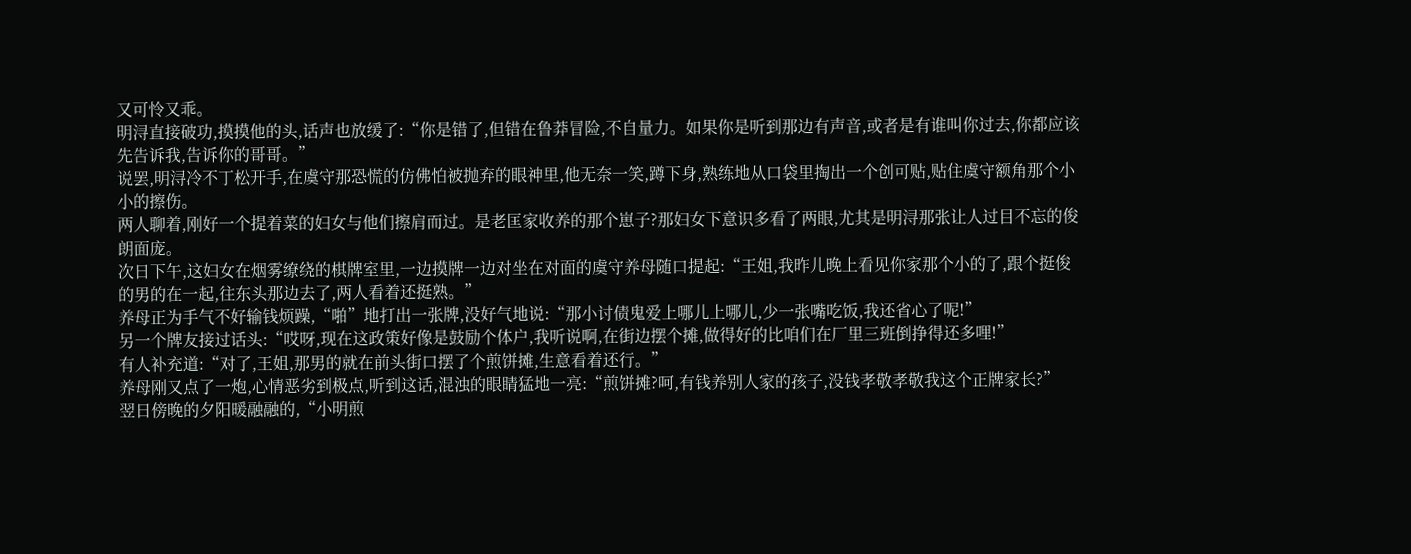又可怜又乖。
明浔直接破功,摸摸他的头,话声也放缓了:“你是错了,但错在鲁莽冒险,不自量力。如果你是听到那边有声音,或者是有谁叫你过去,你都应该先告诉我,告诉你的哥哥。”
说罢,明浔冷不丁松开手,在虞守那恐慌的仿佛怕被抛弃的眼神里,他无奈一笑,蹲下身,熟练地从口袋里掏出一个创可贴,贴住虞守额角那个小小的擦伤。
两人聊着,刚好一个提着菜的妇女与他们擦肩而过。是老匡家收养的那个崽子?那妇女下意识多看了两眼,尤其是明浔那张让人过目不忘的俊朗面庞。
次日下午,这妇女在烟雾缭绕的棋牌室里,一边摸牌一边对坐在对面的虞守养母随口提起:“王姐,我昨儿晚上看见你家那个小的了,跟个挺俊的男的在一起,往东头那边去了,两人看着还挺熟。”
养母正为手气不好输钱烦躁,“啪”地打出一张牌,没好气地说:“那小讨债鬼爱上哪儿上哪儿,少一张嘴吃饭,我还省心了呢!”
另一个牌友接过话头:“哎呀,现在这政策好像是鼓励个体户,我听说啊,在街边摆个摊,做得好的比咱们在厂里三班倒挣得还多哩!”
有人补充道:“对了,王姐,那男的就在前头街口摆了个煎饼摊,生意看着还行。”
养母刚又点了一炮,心情恶劣到极点,听到这话,混浊的眼睛猛地一亮:“煎饼摊?呵,有钱养别人家的孩子,没钱孝敬孝敬我这个正牌家长?”
翌日傍晚的夕阳暖融融的,“小明煎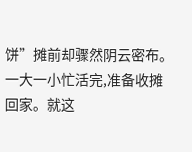饼”摊前却骤然阴云密布。
一大一小忙活完,准备收摊回家。就这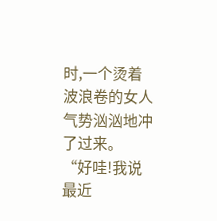时,一个烫着波浪卷的女人气势汹汹地冲了过来。
“好哇!我说最近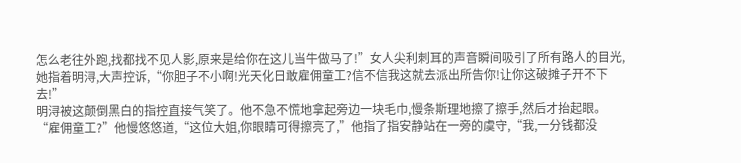怎么老往外跑,找都找不见人影,原来是给你在这儿当牛做马了!”女人尖利刺耳的声音瞬间吸引了所有路人的目光,她指着明浔,大声控诉,“你胆子不小啊!光天化日敢雇佣童工?信不信我这就去派出所告你!让你这破摊子开不下去!”
明浔被这颠倒黑白的指控直接气笑了。他不急不慌地拿起旁边一块毛巾,慢条斯理地擦了擦手,然后才抬起眼。
“雇佣童工?”他慢悠悠道,“这位大姐,你眼睛可得擦亮了,”他指了指安静站在一旁的虞守,“我,一分钱都没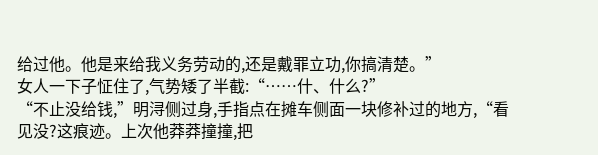给过他。他是来给我义务劳动的,还是戴罪立功,你搞清楚。”
女人一下子怔住了,气势矮了半截:“……什、什么?”
“不止没给钱,”明浔侧过身,手指点在摊车侧面一块修补过的地方,“看见没?这痕迹。上次他莽莽撞撞,把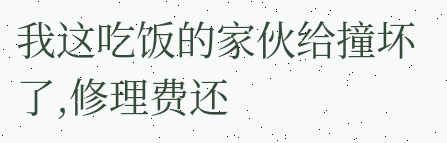我这吃饭的家伙给撞坏了,修理费还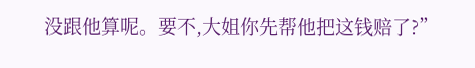没跟他算呢。要不,大姐你先帮他把这钱赔了?”